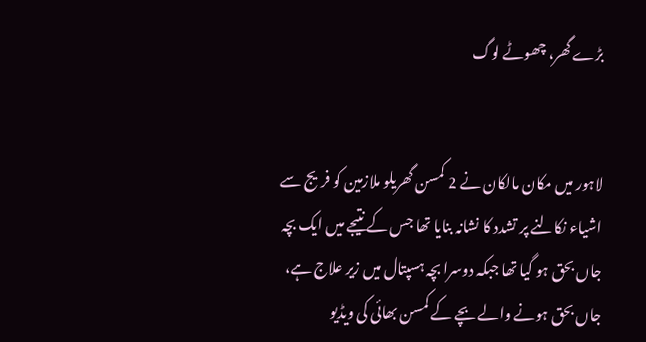بڑے گھر، چھوٹے لوگ


لاہور میں مکان مالکان نے 2 کمسن گھریلو ملازمین کو فریج سے اشیاء نکالنے پر تشدد کا نشانہ بنایا تھا جس کے نتیجے میں ایک بچہ جاں بحق ہو گیا تھا جبکہ دوسرا بچہ ہسپتال میں زیر علاج ہے، جاں بحق ہونے والے بچے کے کمسن بھائی کی ویڈیو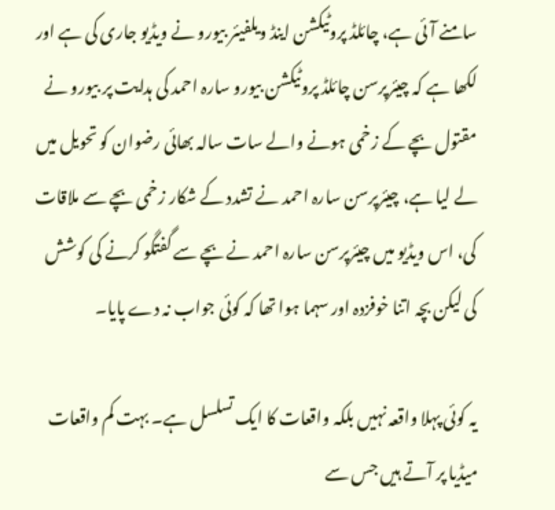سامنے آئی ہے، چائلڈ پروٹیکشن اینڈ ویلفیئر بیورو نے ویڈیو جاری کی ہے اور لکھا ہے کہ چیئرپرسن چائلڈ پروٹیکشن بیورو سارہ احمد کی ہدایت پر بیورو نے مقتول بچے کے زخمی ہونے والے سات سالہ بھائی رضوان کو تحویل میں لے لیا ہے، چیئرپرسن سارہ احمد نے تشدد کے شکار زخمی بچے سے ملاقات کی، اس ویڈیو میں چیئرپرسن سارہ احمد نے بچے سے گفتگو کرنے کی کوشش کی لیکن بچہ اتنا خوفزدہ اور سہما ہوا تھا کہ کوئی جواب نہ دے پایا۔

یہ کوئی پہلا واقعہ نہیں بلکہ واقعات کا ایک تسلسل ہے۔ بہت کم واقعات میڈیا پر آتے ہیں جس سے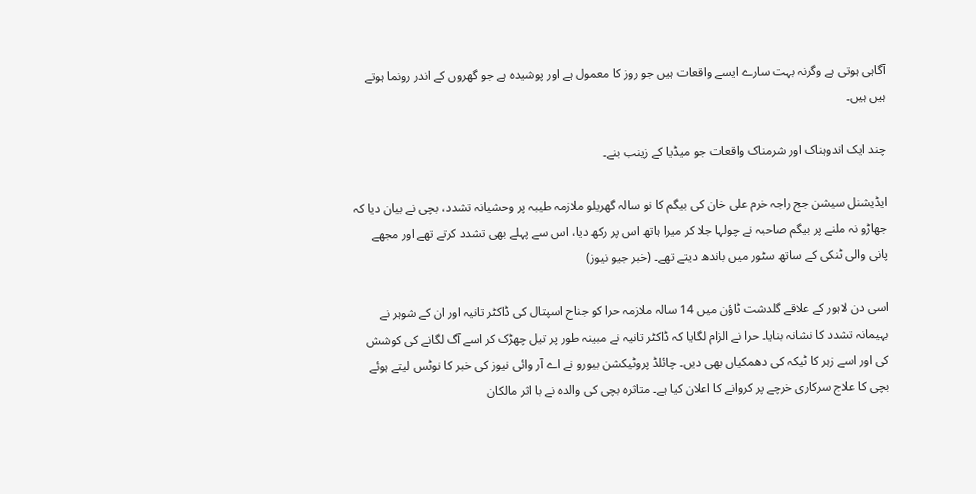آگاہی ہوتی ہے وگرنہ بہت سارے ایسے واقعات ہیں جو روز کا معمول ہے اور پوشیدہ ہے جو گھروں کے اندر رونما ہوتے ہیں ہیں۔

چند ایک اندوہناک اور شرمناک واقعات جو میڈیا کے زینب بنے۔

ایڈیشنل سیشن جج راجہ خرم علی خان کی بیگم کا نو سالہ گھریلو ملازمہ طیبہ پر وحشیانہ تشدد، بچی نے بیان دیا کہ جھاڑو نہ ملنے پر بیگم صاحبہ نے چولہا جلا کر میرا ہاتھ اس پر رکھ دیا، اس سے پہلے بھی تشدد کرتے تھے اور مجھے پانی والی ٹنکی کے ساتھ سٹور میں باندھ دیتے تھے۔ (خبر جیو نیوز)

اسی دن لاہور کے علاقے گلدشت ٹاؤن میں 14 سالہ ملازمہ حرا کو جناح اسپتال کی ڈاکٹر تانیہ اور ان کے شوہر نے بہیمانہ تشدد کا نشانہ بنایا۔ حرا نے الزام لگایا کہ ڈاکٹر تانیہ نے مبینہ طور پر تیل چھڑک کر اسے آگ لگانے کی کوشش کی اور اسے زہر کا ٹیکہ کی دھمکیاں بھی دیں۔ چائلڈ پروٹیکشن بیورو نے اے آر وائی نیوز کی خبر کا نوٹس لیتے ہوئے بچی کا علاج سرکاری خرچے پر کروانے کا اعلان کیا ہے۔ متاثرہ بچی کی والدہ نے با اثر مالکان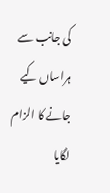کی جانب سے ہراساں کیے جانے کا الزام لگایا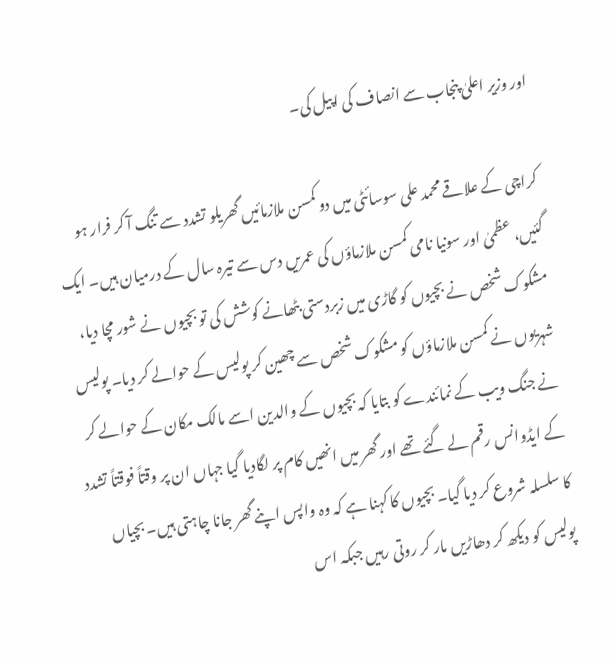اور وزیر اعلیٰ پنجاب سے انصاف کی اپیل کی۔

کراچی کے علاقے محمد علی سوسائٹی میں دو کمسن ملازمائیں گھریلو تشدد سے تنگ آ کر فرار ہو گئیں، عظمیٰ اور سونیا نامی کمسن ملازماؤں کی عمریں دس سے تیرہ سال کے درمیان ہیں۔ ایک مشکوک شخص نے بچیوں کو گاڑی میں زبردستی بٹھانے کوشش کی تو بچیوں نے شور مچا دیا، شہریوں نے کمسن ملازماؤں کو مشکوک شخص سے چھین کر پولیس کے حوالے کر دیا۔ پولیس نے جنگ ویب کے نمائندے کو بتایا کہ بچیوں کے والدین اسے مالک مکان کے حوالے کر کے ایڈوانس رقم لے گئے تھے اور گھر میں انھیں کام پر لگادیا گیا جہاں ان پر وقتاً فوقتاً تشدد کا سلسلہ شروع کر دیا گیا۔ بچیوں کا کہنا ہے کہ وہ واپس اپنے گھر جانا چاہتی ہیں۔ بچیاں پولیس کو دیکھ کر دھاڑیں مار کر روتی رہیں جبکہ اس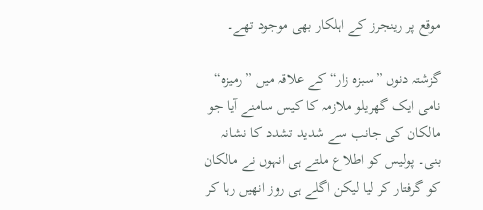موقع پر رینجرز کے اہلکار بھی موجود تھے۔

گزشتہ دنوں ”سبزہ زار“ کے علاقہ میں ”رمیزہ“ نامی ایک گھریلو ملازمہ کا کیس سامنے آیا جو مالکان کی جانب سے شدید تشدد کا نشانہ بنی۔ پولیس کو اطلاع ملتے ہی انہوں نے مالکان کو گرفتار کر لیا لیکن اگلے ہی روز انھیں رہا کر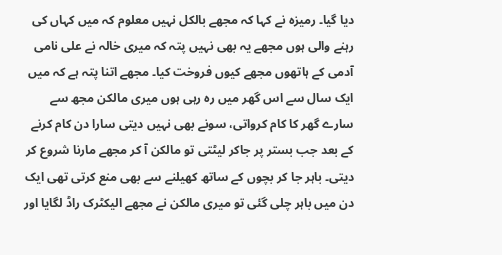دیا گیا۔ رمیزہ نے کہا کہ مجھے بالکل نہیں معلوم کہ میں کہاں کی رہنے والی ہوں مجھے یہ بھی نہیں پتہ کہ میری خالہ نے علی نامی آدمی کے ہاتھوں مجھے کیوں فروخت کیا۔ مجھے اتنا پتہ ہے کہ میں ایک سال سے اس گھر میں رہ رہی ہوں میری مالکن مجھ سے سارے گھر کا کام کرواتی، سونے بھی نہیں دیتی سارا دن کام کرنے کے بعد جب بستر پر جاکر لیٹتی تو مالکن آ کر مجھے مارنا شروع کر دیتی۔ باہر جا کر بچوں کے ساتھ کھیلنے سے بھی منع کرتی تھی ایک دن میں باہر چلی گئی تو میری مالکن نے مجھے الیکٹرک راڈ لگایا اور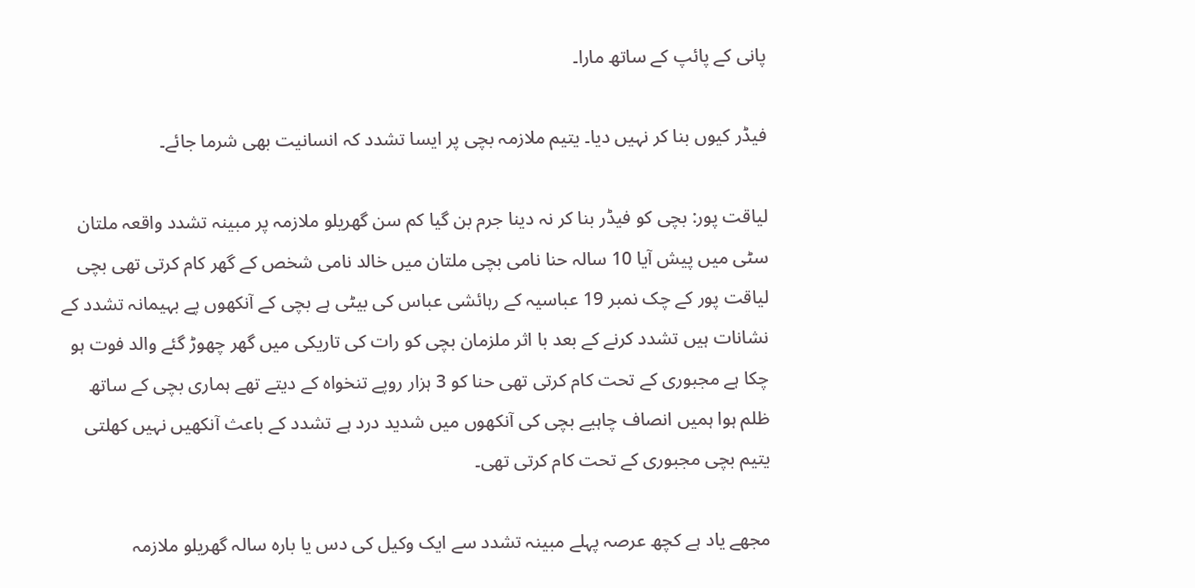پانی کے پائپ کے ساتھ مارا۔

فیڈر کیوں بنا کر نہیں دیا۔ یتیم ملازمہ بچی پر ایسا تشدد کہ انسانیت بھی شرما جائے۔

لیاقت پور: بچی کو فیڈر بنا کر نہ دینا جرم بن گیا کم سن گھریلو ملازمہ پر مبینہ تشدد واقعہ ملتان سٹی میں پیش آیا 10 سالہ حنا نامی بچی ملتان میں خالد نامی شخص کے گھر کام کرتی تھی بچی لیاقت پور کے چک نمبر 19 عباسیہ کے رہائشی عباس کی بیٹی ہے بچی کے آنکھوں پے بہیمانہ تشدد کے نشانات ہیں تشدد کرنے کے بعد با اثر ملزمان بچی کو رات کی تاریکی میں گھر چھوڑ گئے والد فوت ہو چکا ہے مجبوری کے تحت کام کرتی تھی حنا کو 3 ہزار روپے تنخواہ کے دیتے تھے ہماری بچی کے ساتھ ظلم ہوا ہمیں انصاف چاہیے بچی کی آنکھوں میں شدید درد ہے تشدد کے باعث آنکھیں نہیں کھلتی یتیم بچی مجبوری کے تحت کام کرتی تھی۔

مجھے یاد ہے کچھ عرصہ پہلے مبینہ تشدد سے ایک وکیل کی دس یا بارہ سالہ گھریلو ملازمہ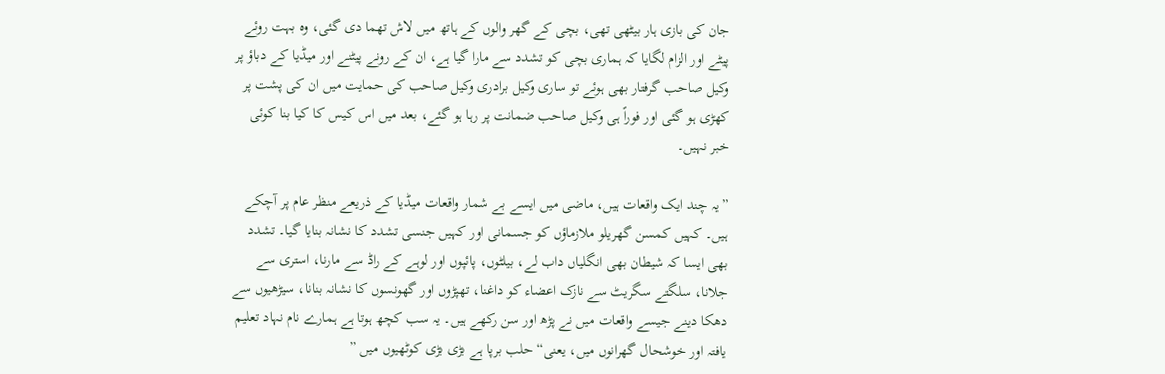جان کی بازی ہار بیٹھی تھی، بچی کے گھر والوں کے ہاتھ میں لاش تھما دی گئی، وہ بہت روئے پیٹے اور الزام لگایا کہ ہماری بچی کو تشدد سے مارا گیا ہے، ان کے رونے پیٹنے اور میڈیا کے دباؤ پر وکیل صاحب گرفتار بھی ہوئے تو ساری وکیل برادری وکیل صاحب کی حمایت میں ان کی پشت پر کھڑی ہو گئی اور فوراً ہی وکیل صاحب ضمانت پر رہا ہو گئے، بعد میں اس کیس کا کیا بنا کوئی خبر نہیں۔

”یہ چند ایک واقعات ہیں، ماضی میں ایسے بے شمار واقعات میڈیا کے ذریعے منظر عام پر آچکے ہیں۔ کہیں کمسن گھریلو ملازماؤں کو جسمانی اور کہیں جنسی تشدد کا نشانہ بنایا گیا۔ تشدد بھی ایسا کہ شیطان بھی انگلیاں داب لے، بیلٹوں، پائپوں اور لوہے کے راڈ سے مارنا، استری سے جلانا، سلگتے سگریٹ سے نازک اعضاء کو داغنا، تھپڑوں اور گھونسوں کا نشانہ بنانا، سیڑھیوں سے دھکا دینے جیسے واقعات میں نے پڑھ اور سن رکھے ہیں۔ یہ سب کچھ ہوتا ہے ہمارے نام نہاد تعلیم یافتہ اور خوشحال گھرانوں میں، یعنی“ حلب برپا ہے بڑی بڑی کوٹھیوں میں ”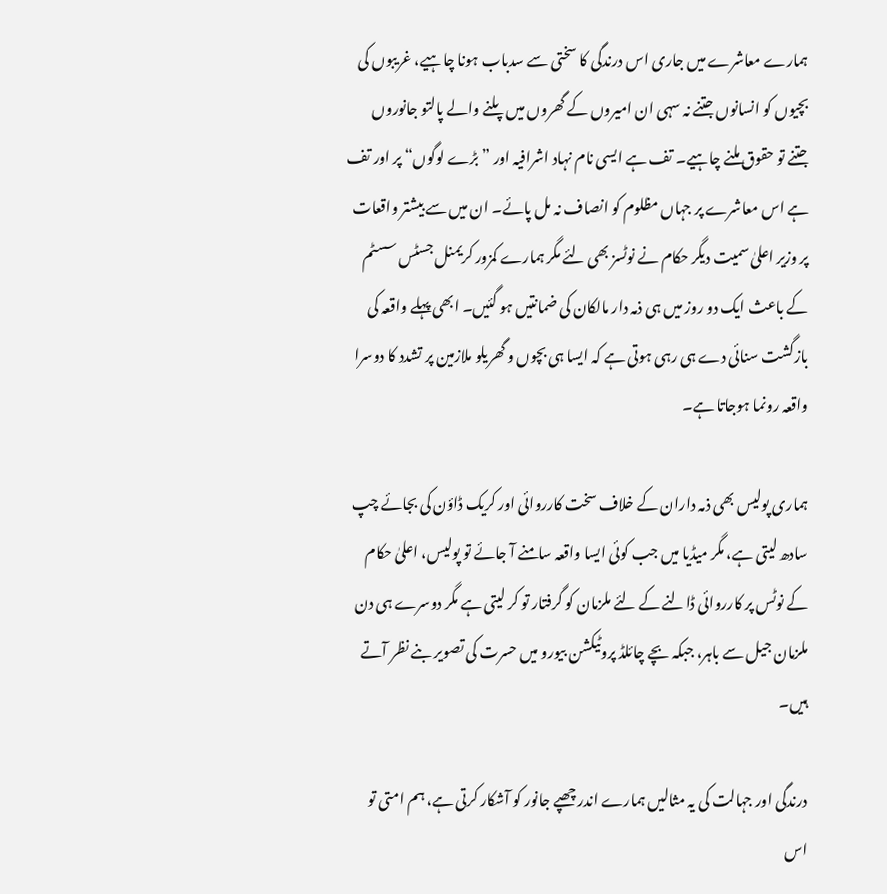ہمارے معاشرے میں جاری اس درندگی کا سختی سے سدباب ہونا چاہیے، غریبوں کی بچیوں کو انسانوں جتنے نہ سہی ان امیروں کے گھروں میں پلنے والے پالتو جانوروں جتنے تو حقوق ملنے چاہیے۔ تف ہے ایسی نام نہاد اشرافیہ اور ”بڑے لوگوں“ پر اور تف ہے اس معاشرے پر جہاں مظلوم کو انصاف نہ مل پائے۔ ان میں سے بیشتر واقعات پر وزیر اعلیٰ سمیت دیگر حکام نے نوٹسز بھی لئے مگر ہمارے کمزور کریمنل جسٹس سسٹم کے باعث ایک دو روز میں ہی ذمہ دار مالکان کی ضمانتیں ہو گئیں۔ ابھی پہلے واقعہ کی بازگشت سنائی دے ہی رہی ہوتی ہے کہ ایسا ہی بچوں و گھریلو ملازمین پر تشدد کا دوسرا واقعہ رونما ہوجاتا ہے۔

ہماری پولیس بھی ذمہ داران کے خلاف سخت کارروائی اور کریک ڈاؤن کی بجائے چپ سادھ لیتی ہے، مگر میڈیا میں جب کوئی ایسا واقعہ سامنے آ جائے تو پولیس، اعلیٰ حکام کے نوٹس پر کارروائی ڈالنے کے لئے ملزمان کو گرفتار تو کر لیتی ہے مگر دوسرے ہی دن ملزمان جیل سے باہر، جبکہ بچے چائلڈ پروٹیکشن بیورو میں حسرت کی تصویر بنے نظر آتے ہیں۔

درندگی اور جہالت کی یہ مثالیں ہمارے اندر چھپے جانور کو آشکار کرتی ہے، ہم امتی تو اس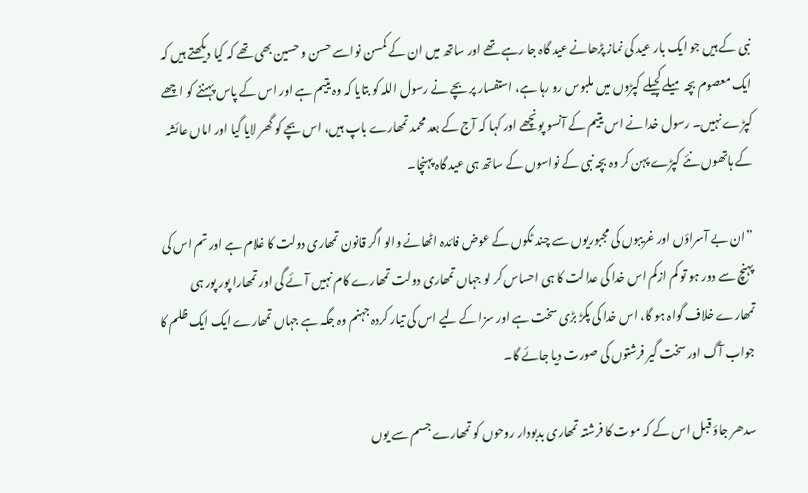نبی کے ہیں جو ایک بار عید کی نماز پڑھانے عید گاہ جا رہے تھے اور ساتھ میں ان کے کمسن نواسے حسن و حسین بھی تھے کہ کیا دیکھتے ہیں کہ ایک معصوم بچہ میلے کچیلے کپڑوں میں ملبوس رو رہا ہے، استفسار پر بچے نے رسول اللہ کو بتایا کہ وہ یتیم ہے اور اس کے پاس پہننے کو اچھے کپڑے نہیں۔ رسول خدا نے اس یتیم کے آنسو پونچھے اور کہا کہ آج کے بعد محمد تمھارے باپ ہیں، اس بچے کو گھر لایا گیا اور اماں عائشہ کے ہاتھوں نئے کپڑے پہن کر وہ بچہ نبی کے نواسوں کے ساتھ ہی عید گاہ پہنچا۔

”ان بے آسراؤں اور غریبوں کی مجبوریوں سے چند ٹکوں کے عوض فائدہ اٹھانے والو اگر قانون تمھاری دولت کا غلام ہے اور تم اس کی پہنچ سے دور ہو تو کم ازکم اس خدا کی عدالت کا ہی احساس کر لو جہاں تمھاری دولت تمھارے کام نہیں آئے گی اور تمھارا پور پور ہی تمھارے خلاف گواہ ہو گا، اس خدا کی پکڑ بڑی سخت ہے اور سزا کے لیے اس کی تیار کردہ جہنم وہ جگہ ہے جہاں تمھارے ایک ایک ظلم کا جواب آگ اور سخت گیر فرشتوں کی صورت دیا جائے گا۔

سدھر جاؤ قبل اس کے کہ موت کا فرشتہ تمھاری بدبودار روحوں کو تمھارے جسم سے یوں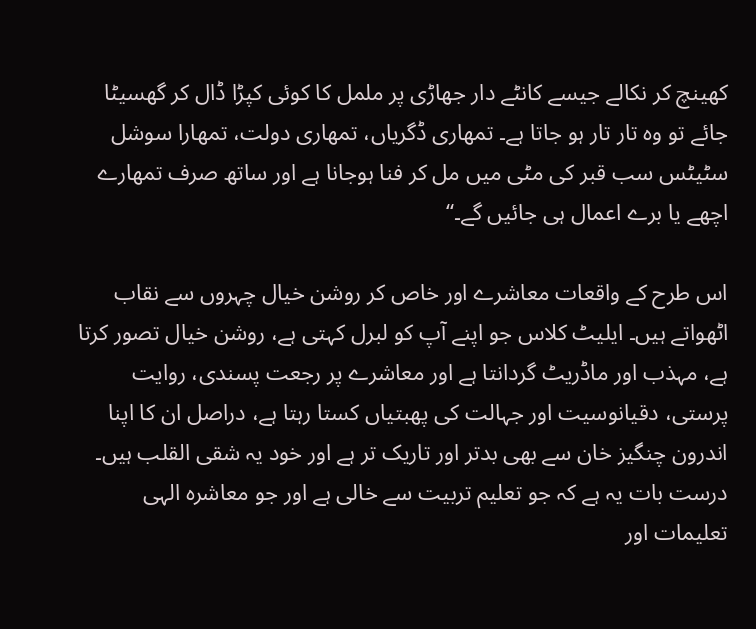کھینچ کر نکالے جیسے کانٹے دار جھاڑی پر ململ کا کوئی کپڑا ڈال کر گھسیٹا جائے تو وہ تار تار ہو جاتا ہے۔ تمھاری ڈگریاں، تمھاری دولت، تمھارا سوشل سٹیٹس سب قبر کی مٹی میں مل کر فنا ہوجانا ہے اور ساتھ صرف تمھارے اچھے یا برے اعمال ہی جائیں گے۔“

اس طرح کے واقعات معاشرے اور خاص کر روشن خیال چہروں سے نقاب اٹھواتے ہیں۔ ایلیٹ کلاس جو اپنے آپ کو لبرل کہتی ہے، روشن خیال تصور کرتا ہے، مہذب اور ماڈریٹ گردانتا ہے اور معاشرے پر رجعت پسندی، روایت پرستی، دقیانوسیت اور جہالت کی پھبتیاں کستا رہتا ہے، دراصل ان کا اپنا اندرون چنگیز خان سے بھی بدتر اور تاریک تر ہے اور خود یہ شقی القلب ہیں۔ درست بات یہ ہے کہ جو تعلیم تربیت سے خالی ہے اور جو معاشرہ الہی تعلیمات اور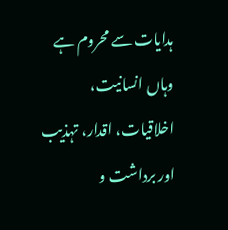ہدایات سے محروم ہے وہاں انسانیت، اخلاقیات، اقدار، تہذیب اور برداشت و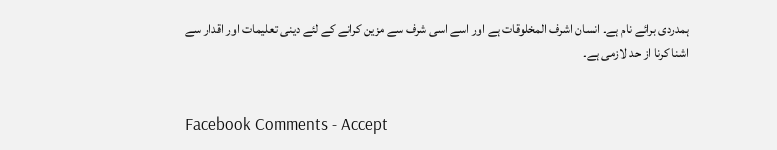ہمدردی برائے نام ہے۔ انسان اشرف المخلوقات ہے اور اسے اسی شرف سے مزین کرانے کے لئے دینی تعلیمات اور اقدار سے اشنا کرنا از حد لازمی ہے۔


Facebook Comments - Accept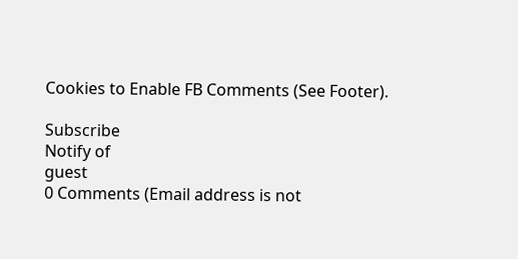Cookies to Enable FB Comments (See Footer).

Subscribe
Notify of
guest
0 Comments (Email address is not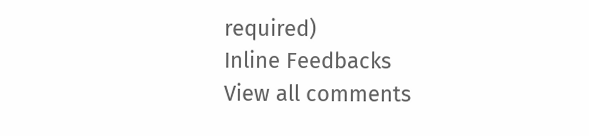required)
Inline Feedbacks
View all comments